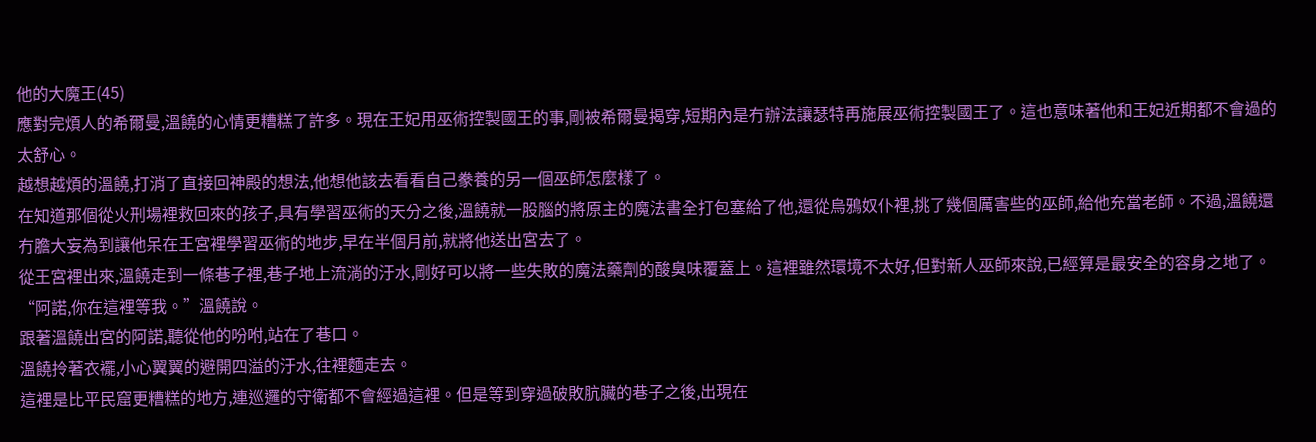他的大魔王(45)
應對完煩人的希爾曼,溫饒的心情更糟糕了許多。現在王妃用巫術控製國王的事,剛被希爾曼揭穿,短期內是冇辦法讓瑟特再施展巫術控製國王了。這也意味著他和王妃近期都不會過的太舒心。
越想越煩的溫饒,打消了直接回神殿的想法,他想他該去看看自己豢養的另一個巫師怎麼樣了。
在知道那個從火刑場裡救回來的孩子,具有學習巫術的天分之後,溫饒就一股腦的將原主的魔法書全打包塞給了他,還從烏鴉奴仆裡,挑了幾個厲害些的巫師,給他充當老師。不過,溫饒還冇膽大妄為到讓他呆在王宮裡學習巫術的地步,早在半個月前,就將他送出宮去了。
從王宮裡出來,溫饒走到一條巷子裡,巷子地上流淌的汙水,剛好可以將一些失敗的魔法藥劑的酸臭味覆蓋上。這裡雖然環境不太好,但對新人巫師來說,已經算是最安全的容身之地了。
“阿諾,你在這裡等我。”溫饒說。
跟著溫饒出宮的阿諾,聽從他的吩咐,站在了巷口。
溫饒拎著衣襬,小心翼翼的避開四溢的汙水,往裡麵走去。
這裡是比平民窟更糟糕的地方,連巡邏的守衛都不會經過這裡。但是等到穿過破敗肮臟的巷子之後,出現在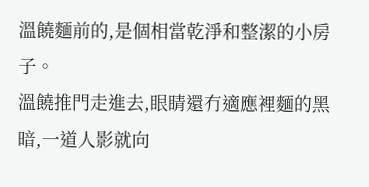溫饒麵前的,是個相當乾淨和整潔的小房子。
溫饒推門走進去,眼睛還冇適應裡麵的黑暗,一道人影就向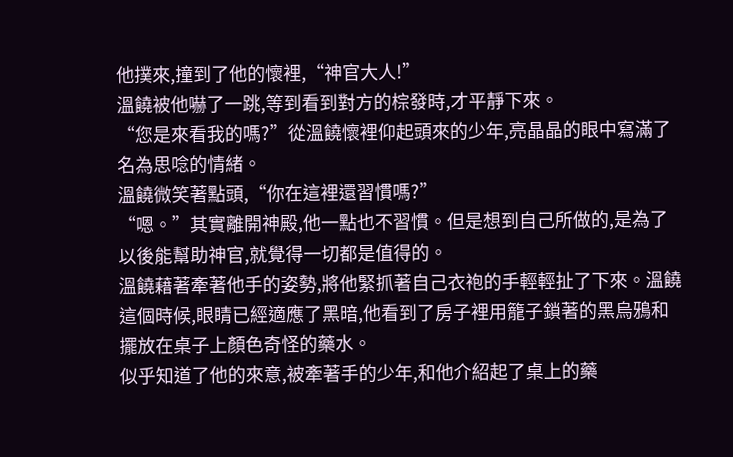他撲來,撞到了他的懷裡,“神官大人!”
溫饒被他嚇了一跳,等到看到對方的棕發時,才平靜下來。
“您是來看我的嗎?”從溫饒懷裡仰起頭來的少年,亮晶晶的眼中寫滿了名為思唸的情緒。
溫饒微笑著點頭,“你在這裡還習慣嗎?”
“嗯。”其實離開神殿,他一點也不習慣。但是想到自己所做的,是為了以後能幫助神官,就覺得一切都是值得的。
溫饒藉著牽著他手的姿勢,將他緊抓著自己衣袍的手輕輕扯了下來。溫饒這個時候,眼睛已經適應了黑暗,他看到了房子裡用籠子鎖著的黑烏鴉和擺放在桌子上顏色奇怪的藥水。
似乎知道了他的來意,被牽著手的少年,和他介紹起了桌上的藥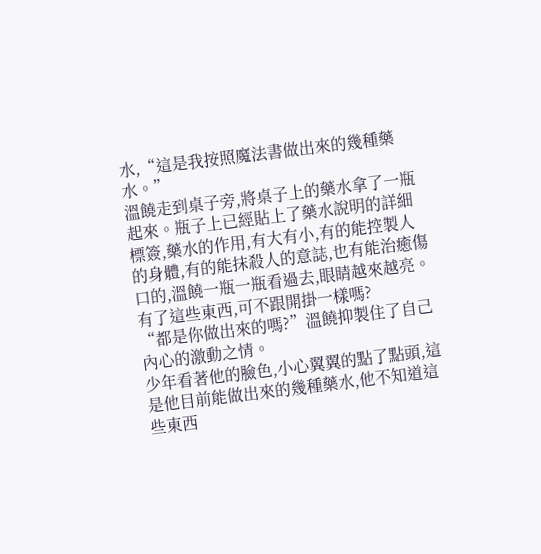水,“這是我按照魔法書做出來的幾種藥水。”
溫饒走到桌子旁,將桌子上的藥水拿了一瓶起來。瓶子上已經貼上了藥水說明的詳細標簽,藥水的作用,有大有小,有的能控製人的身體,有的能抹殺人的意誌,也有能治癒傷口的,溫饒一瓶一瓶看過去,眼睛越來越亮。有了這些東西,可不跟開掛一樣嗎?
“都是你做出來的嗎?”溫饒抑製住了自己內心的激動之情。
少年看著他的臉色,小心翼翼的點了點頭,這是他目前能做出來的幾種藥水,他不知道這些東西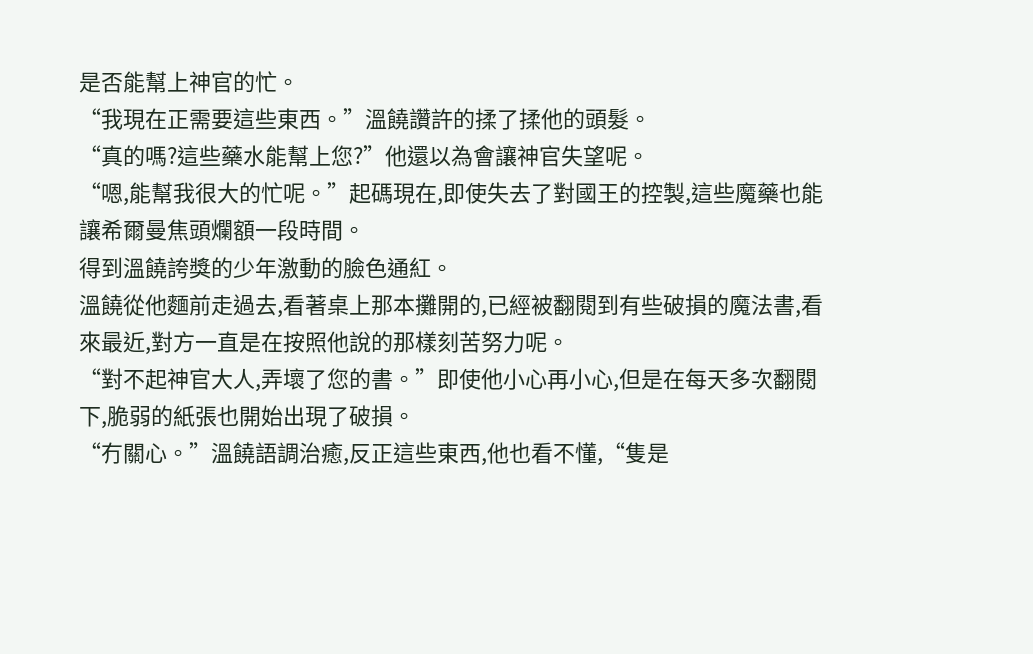是否能幫上神官的忙。
“我現在正需要這些東西。”溫饒讚許的揉了揉他的頭髮。
“真的嗎?這些藥水能幫上您?”他還以為會讓神官失望呢。
“嗯,能幫我很大的忙呢。”起碼現在,即使失去了對國王的控製,這些魔藥也能讓希爾曼焦頭爛額一段時間。
得到溫饒誇獎的少年激動的臉色通紅。
溫饒從他麵前走過去,看著桌上那本攤開的,已經被翻閱到有些破損的魔法書,看來最近,對方一直是在按照他說的那樣刻苦努力呢。
“對不起神官大人,弄壞了您的書。”即使他小心再小心,但是在每天多次翻閱下,脆弱的紙張也開始出現了破損。
“冇關心。”溫饒語調治癒,反正這些東西,他也看不懂,“隻是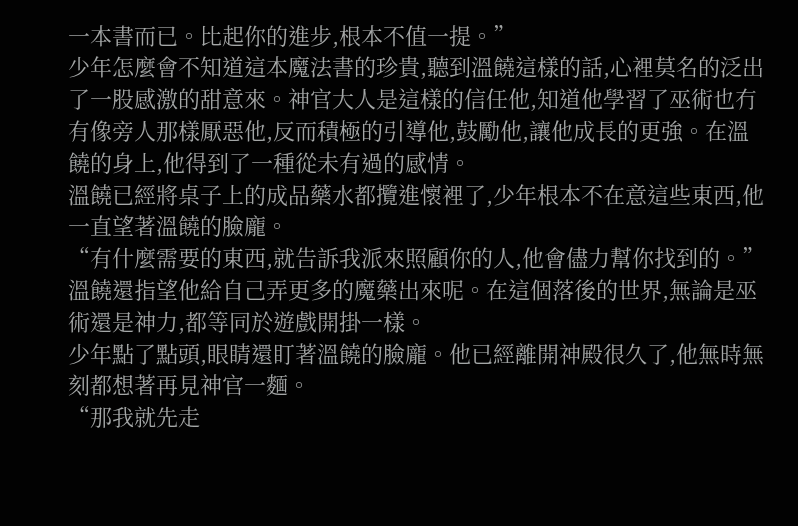一本書而已。比起你的進步,根本不值一提。”
少年怎麼會不知道這本魔法書的珍貴,聽到溫饒這樣的話,心裡莫名的泛出了一股感激的甜意來。神官大人是這樣的信任他,知道他學習了巫術也冇有像旁人那樣厭惡他,反而積極的引導他,鼓勵他,讓他成長的更強。在溫饒的身上,他得到了一種從未有過的感情。
溫饒已經將桌子上的成品藥水都攬進懷裡了,少年根本不在意這些東西,他一直望著溫饒的臉龐。
“有什麼需要的東西,就告訴我派來照顧你的人,他會儘力幫你找到的。”溫饒還指望他給自己弄更多的魔藥出來呢。在這個落後的世界,無論是巫術還是神力,都等同於遊戲開掛一樣。
少年點了點頭,眼睛還盯著溫饒的臉龐。他已經離開神殿很久了,他無時無刻都想著再見神官一麵。
“那我就先走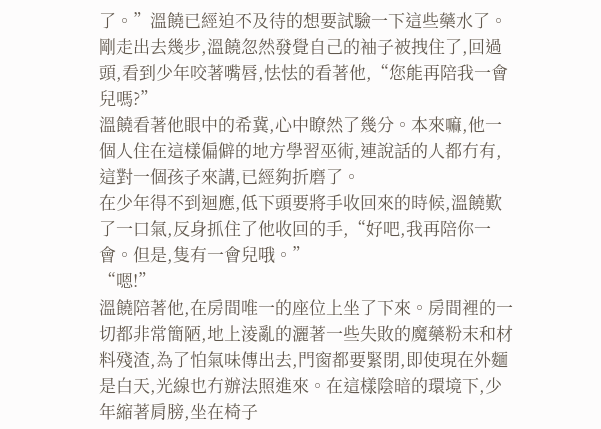了。”溫饒已經迫不及待的想要試驗一下這些藥水了。
剛走出去幾步,溫饒忽然發覺自己的袖子被拽住了,回過頭,看到少年咬著嘴唇,怯怯的看著他,“您能再陪我一會兒嗎?”
溫饒看著他眼中的希冀,心中瞭然了幾分。本來嘛,他一個人住在這樣偏僻的地方學習巫術,連說話的人都冇有,這對一個孩子來講,已經夠折磨了。
在少年得不到迴應,低下頭要將手收回來的時候,溫饒歎了一口氣,反身抓住了他收回的手,“好吧,我再陪你一會。但是,隻有一會兒哦。”
“嗯!”
溫饒陪著他,在房間唯一的座位上坐了下來。房間裡的一切都非常簡陋,地上淩亂的灑著一些失敗的魔藥粉末和材料殘渣,為了怕氣味傳出去,門窗都要緊閉,即使現在外麵是白天,光線也冇辦法照進來。在這樣陰暗的環境下,少年縮著肩膀,坐在椅子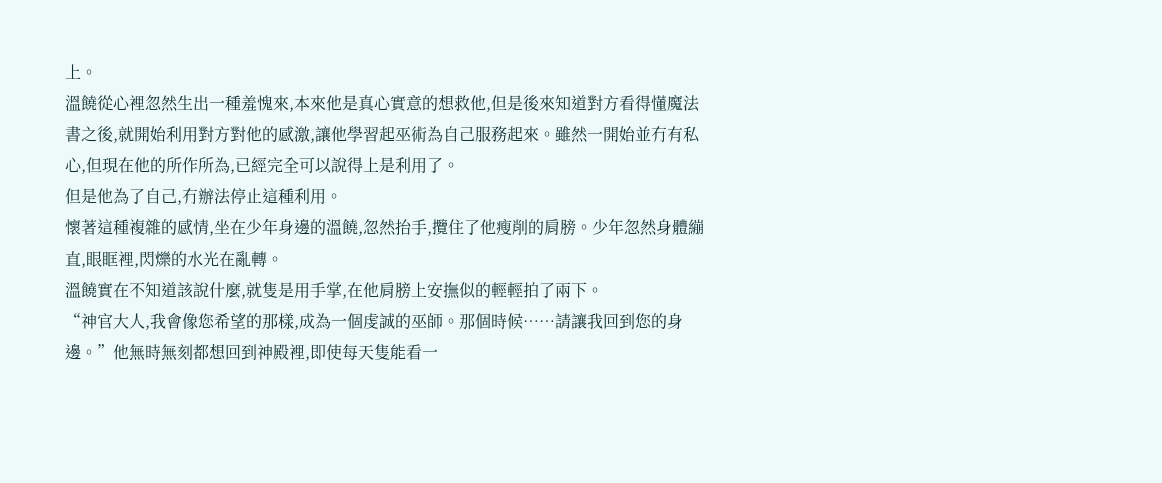上。
溫饒從心裡忽然生出一種羞愧來,本來他是真心實意的想救他,但是後來知道對方看得懂魔法書之後,就開始利用對方對他的感激,讓他學習起巫術為自己服務起來。雖然一開始並冇有私心,但現在他的所作所為,已經完全可以說得上是利用了。
但是他為了自己,冇辦法停止這種利用。
懷著這種複雜的感情,坐在少年身邊的溫饒,忽然抬手,攬住了他瘦削的肩膀。少年忽然身體繃直,眼眶裡,閃爍的水光在亂轉。
溫饒實在不知道該說什麼,就隻是用手掌,在他肩膀上安撫似的輕輕拍了兩下。
“神官大人,我會像您希望的那樣,成為一個虔誠的巫師。那個時候……請讓我回到您的身邊。”他無時無刻都想回到神殿裡,即使每天隻能看一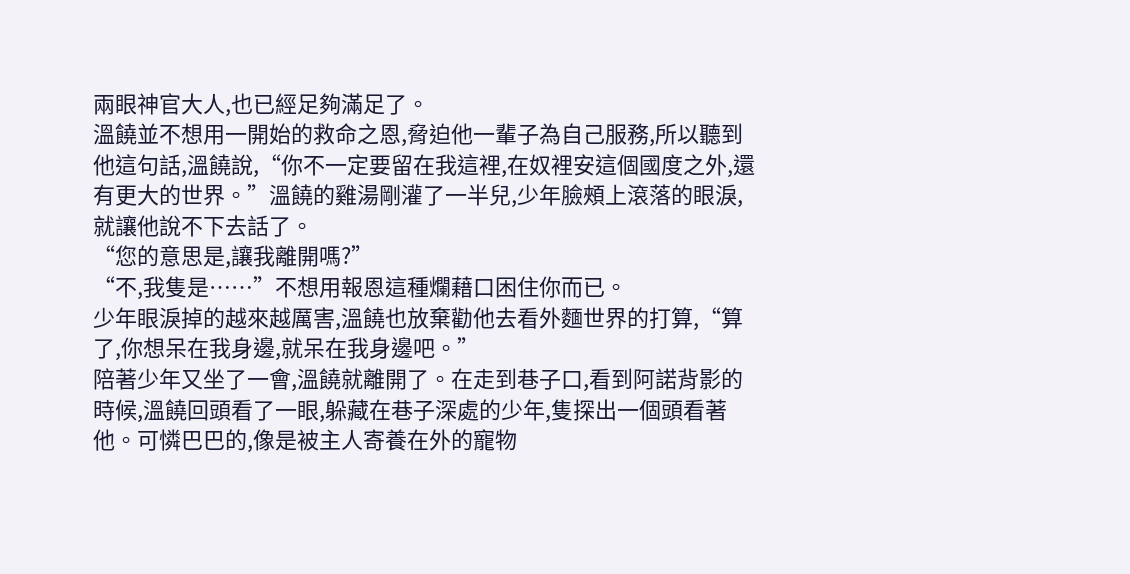兩眼神官大人,也已經足夠滿足了。
溫饒並不想用一開始的救命之恩,脅迫他一輩子為自己服務,所以聽到他這句話,溫饒說,“你不一定要留在我這裡,在奴裡安這個國度之外,還有更大的世界。”溫饒的雞湯剛灌了一半兒,少年臉頰上滾落的眼淚,就讓他說不下去話了。
“您的意思是,讓我離開嗎?”
“不,我隻是……”不想用報恩這種爛藉口困住你而已。
少年眼淚掉的越來越厲害,溫饒也放棄勸他去看外麵世界的打算,“算了,你想呆在我身邊,就呆在我身邊吧。”
陪著少年又坐了一會,溫饒就離開了。在走到巷子口,看到阿諾背影的時候,溫饒回頭看了一眼,躲藏在巷子深處的少年,隻探出一個頭看著他。可憐巴巴的,像是被主人寄養在外的寵物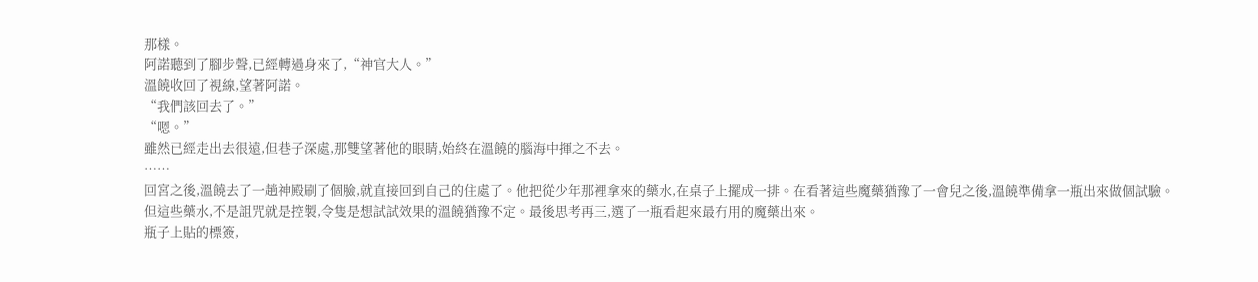那樣。
阿諾聽到了腳步聲,已經轉過身來了,“神官大人。”
溫饒收回了視線,望著阿諾。
“我們該回去了。”
“嗯。”
雖然已經走出去很遠,但巷子深處,那雙望著他的眼睛,始終在溫饒的腦海中揮之不去。
……
回宮之後,溫饒去了一趟神殿刷了個臉,就直接回到自己的住處了。他把從少年那裡拿來的藥水,在桌子上擺成一排。在看著這些魔藥猶豫了一會兒之後,溫饒準備拿一瓶出來做個試驗。
但這些藥水,不是詛咒就是控製,令隻是想試試效果的溫饒猶豫不定。最後思考再三,選了一瓶看起來最冇用的魔藥出來。
瓶子上貼的標簽,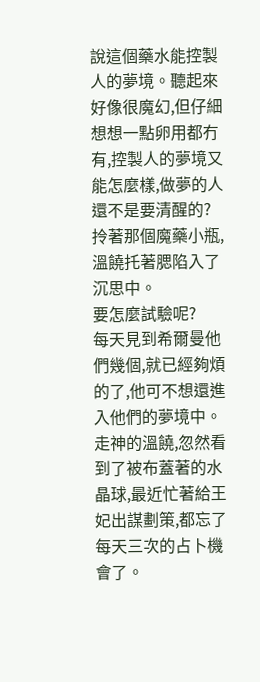說這個藥水能控製人的夢境。聽起來好像很魔幻,但仔細想想一點卵用都冇有,控製人的夢境又能怎麼樣,做夢的人還不是要清醒的?
拎著那個魔藥小瓶,溫饒托著腮陷入了沉思中。
要怎麼試驗呢?
每天見到希爾曼他們幾個,就已經夠煩的了,他可不想還進入他們的夢境中。走神的溫饒,忽然看到了被布蓋著的水晶球,最近忙著給王妃出謀劃策,都忘了每天三次的占卜機會了。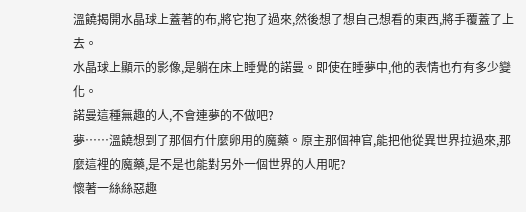溫饒揭開水晶球上蓋著的布,將它抱了過來,然後想了想自己想看的東西,將手覆蓋了上去。
水晶球上顯示的影像,是躺在床上睡覺的諾曼。即使在睡夢中,他的表情也冇有多少變化。
諾曼這種無趣的人,不會連夢的不做吧?
夢……溫饒想到了那個冇什麼卵用的魔藥。原主那個神官,能把他從異世界拉過來,那麼這裡的魔藥,是不是也能對另外一個世界的人用呢?
懷著一絲絲惡趣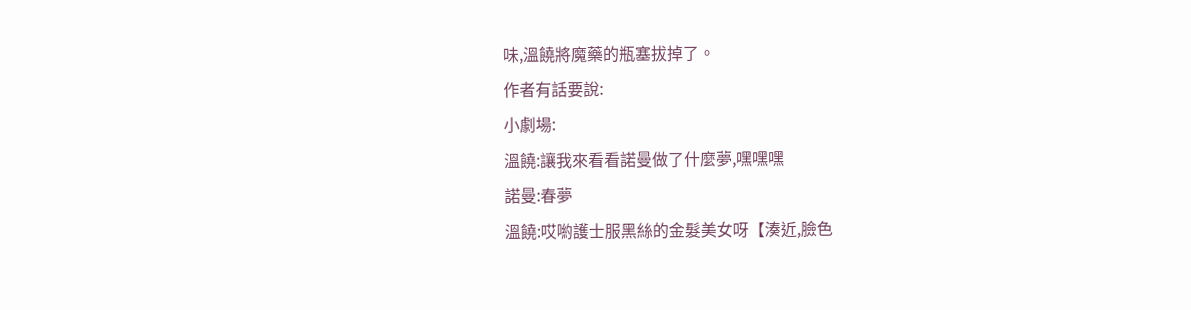味,溫饒將魔藥的瓶塞拔掉了。
作者有話要說:
小劇場:
溫饒:讓我來看看諾曼做了什麼夢,嘿嘿嘿
諾曼:春夢
溫饒:哎喲護士服黑絲的金髮美女呀【湊近,臉色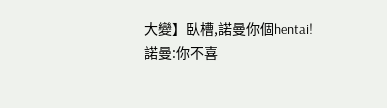大變】臥槽,諾曼你個hentai!
諾曼:你不喜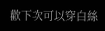歡下次可以穿白絲